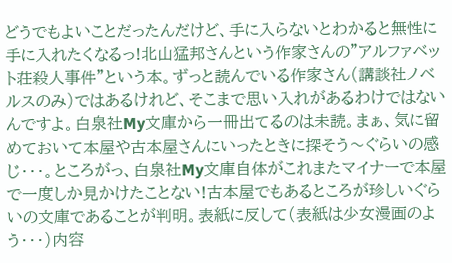どうでもよいことだったんだけど、手に入らないとわかると無性に手に入れたくなるっ!北山猛邦さんという作家さんの”アルファベット荘殺人事件”という本。ずっと読んでいる作家さん(講談社ノベルスのみ)ではあるけれど、そこまで思い入れがあるわけではないんですよ。白泉社My文庫から一冊出てるのは未読。まぁ、気に留めておいて本屋や古本屋さんにいったときに探そう〜ぐらいの感じ・・・。ところがっ、白泉社My文庫自体がこれまたマイナーで本屋で一度しか見かけたことない!古本屋でもあるところが珍しいぐらいの文庫であることが判明。表紙に反して(表紙は少女漫画のよう・・・)内容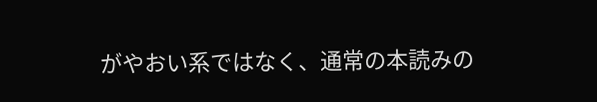がやおい系ではなく、通常の本読みの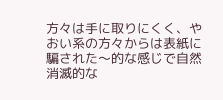方々は手に取りにくく、やおい系の方々からは表紙に騙された〜的な感じで自然消滅的な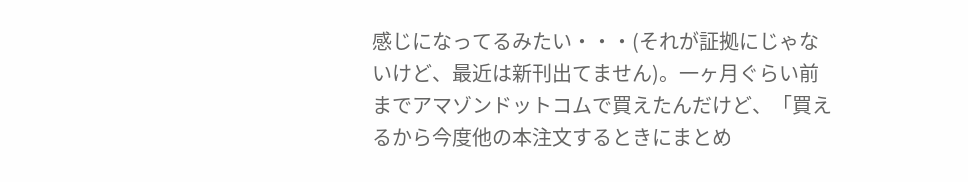感じになってるみたい・・・(それが証拠にじゃないけど、最近は新刊出てません)。一ヶ月ぐらい前までアマゾンドットコムで買えたんだけど、「買えるから今度他の本注文するときにまとめ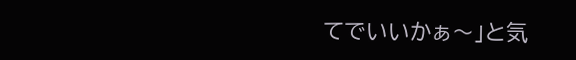てでいいかぁ〜」と気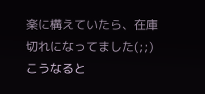楽に構えていたら、在庫切れになってました(;;)こうなると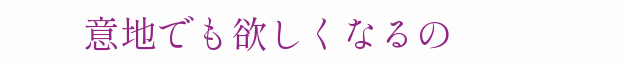意地でも欲しくなるの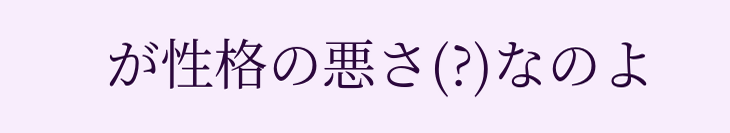が性格の悪さ(?)なのよ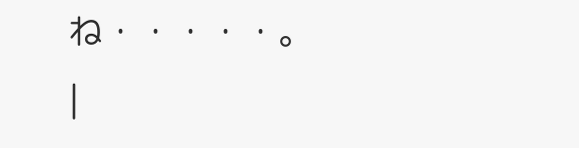ね・・・・・。
|